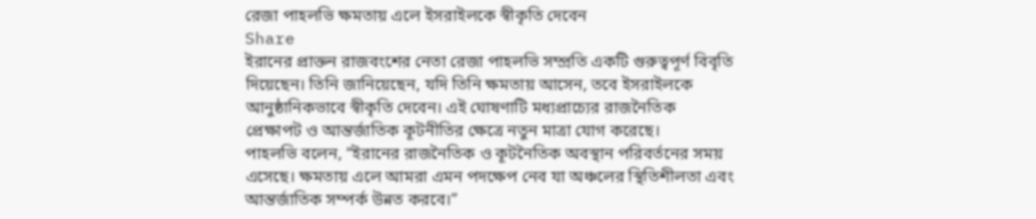রেজা পাহলভি ক্ষমতায় এলে ইসরাইলকে স্বীকৃতি দেবেন
Share
ইরানের প্রাক্তন রাজবংশের নেতা রেজা পাহলভি সম্প্রতি একটি গুরুত্বপূর্ণ বিবৃতি দিয়েছেন। তিনি জানিয়েছেন, যদি তিনি ক্ষমতায় আসেন, তবে ইসরাইলকে আনুষ্ঠানিকভাবে স্বীকৃতি দেবেন। এই ঘোষণাটি মধ্যপ্রাচ্যের রাজনৈতিক প্রেক্ষাপট ও আন্তর্জাতিক কূটনীতির ক্ষেত্রে নতুন মাত্রা যোগ করেছে।
পাহলভি বলেন, “ইরানের রাজনৈতিক ও কূটনৈতিক অবস্থান পরিবর্তনের সময় এসেছে। ক্ষমতায় এলে আমরা এমন পদক্ষেপ নেব যা অঞ্চলের স্থিতিশীলতা এবং আন্তর্জাতিক সম্পর্ক উন্নত করবে।”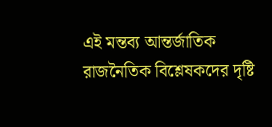এই মন্তব্য আন্তর্জাতিক রাজনৈতিক বিশ্লেষকদের দৃষ্টি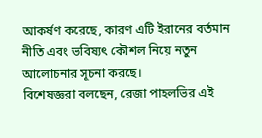আকর্ষণ করেছে, কারণ এটি ইরানের বর্তমান নীতি এবং ভবিষ্যৎ কৌশল নিয়ে নতুন আলোচনার সূচনা করছে।
বিশেষজ্ঞরা বলছেন, রেজা পাহলভির এই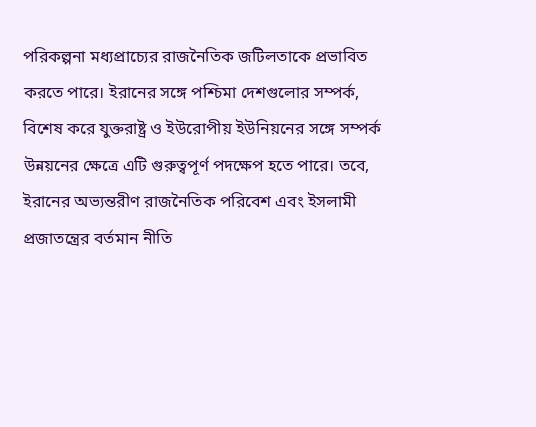পরিকল্পনা মধ্যপ্রাচ্যের রাজনৈতিক জটিলতাকে প্রভাবিত করতে পারে। ইরানের সঙ্গে পশ্চিমা দেশগুলোর সম্পর্ক, বিশেষ করে যুক্তরাষ্ট্র ও ইউরোপীয় ইউনিয়নের সঙ্গে সম্পর্ক উন্নয়নের ক্ষেত্রে এটি গুরুত্বপূর্ণ পদক্ষেপ হতে পারে। তবে, ইরানের অভ্যন্তরীণ রাজনৈতিক পরিবেশ এবং ইসলামী প্রজাতন্ত্রের বর্তমান নীতি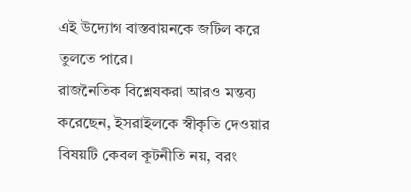এই উদ্যোগ বাস্তবায়নকে জটিল করে তুলতে পারে।
রাজনৈতিক বিশ্লেষকরা আরও মন্তব্য করেছেন, ইসরাইলকে স্বীকৃতি দেওয়ার বিষয়টি কেবল কূটনীতি নয়, বরং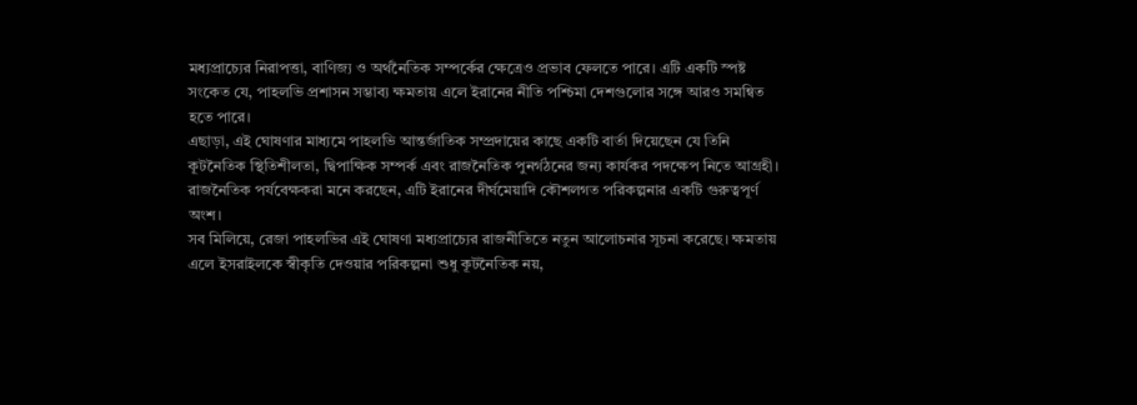মধ্যপ্রাচ্যের নিরাপত্তা, বাণিজ্য ও অর্থনৈতিক সম্পর্কের ক্ষেত্রেও প্রভাব ফেলতে পারে। এটি একটি স্পষ্ট সংকেত যে, পাহলভি প্রশাসন সম্ভাব্য ক্ষমতায় এলে ইরানের নীতি পশ্চিমা দেশগুলোর সঙ্গে আরও সমন্বিত হতে পারে।
এছাড়া, এই ঘোষণার মাধ্যমে পাহলভি আন্তর্জাতিক সম্প্রদায়ের কাছে একটি বার্তা দিয়েছেন যে তিনি কূটনৈতিক স্থিতিশীলতা, দ্বিপাক্ষিক সম্পর্ক এবং রাজনৈতিক পুনর্গঠনের জন্য কার্যকর পদক্ষেপ নিতে আগ্রহী। রাজনৈতিক পর্যবেক্ষকরা মনে করছেন, এটি ইরানের দীর্ঘমেয়াদি কৌশলগত পরিকল্পনার একটি গুরুত্বপূর্ণ অংশ।
সব মিলিয়ে, রেজা পাহলভির এই ঘোষণা মধ্যপ্রাচ্যের রাজনীতিতে নতুন আলোচনার সূচনা করেছে। ক্ষমতায় এলে ইসরাইলকে স্বীকৃতি দেওয়ার পরিকল্পনা শুধু কূটনৈতিক নয়,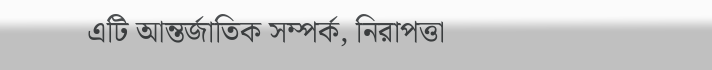এটি আন্তর্জাতিক সম্পর্ক, নিরাপত্তা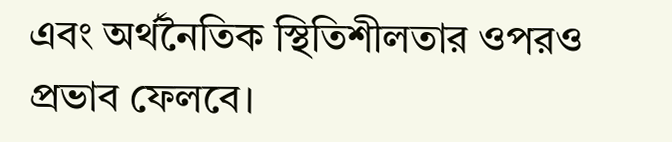এবং অর্থনৈতিক স্থিতিশীলতার ওপরও প্রভাব ফেলবে।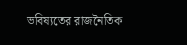ভবিষ্যতের রাজনৈতিক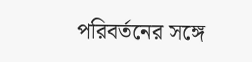পরিবর্তনের সঙ্গে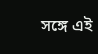সঙ্গে এই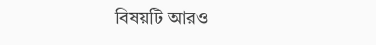বিষয়টি আরও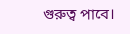গুরুত্ব পাবে।